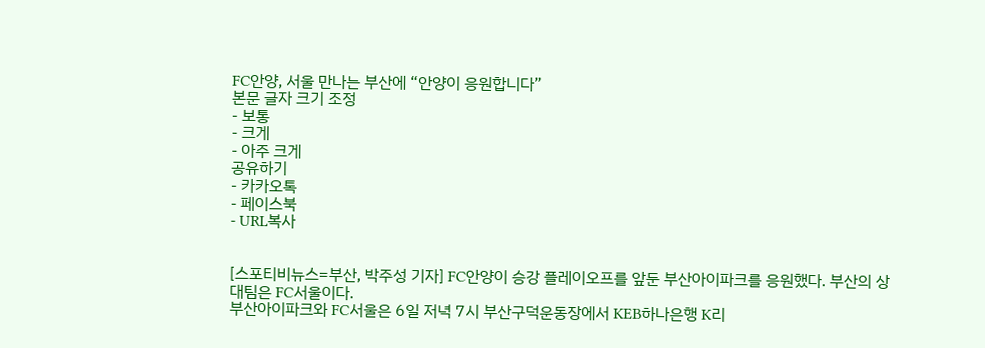FC안양, 서울 만나는 부산에 “안양이 응원합니다”
본문 글자 크기 조정
- 보통
- 크게
- 아주 크게
공유하기
- 카카오톡
- 페이스북
- URL복사


[스포티비뉴스=부산, 박주성 기자] FC안양이 승강 플레이오프를 앞둔 부산아이파크를 응원했다. 부산의 상대팀은 FC서울이다.
부산아이파크와 FC서울은 6일 저녁 7시 부산구덕운동장에서 KEB하나은행 K리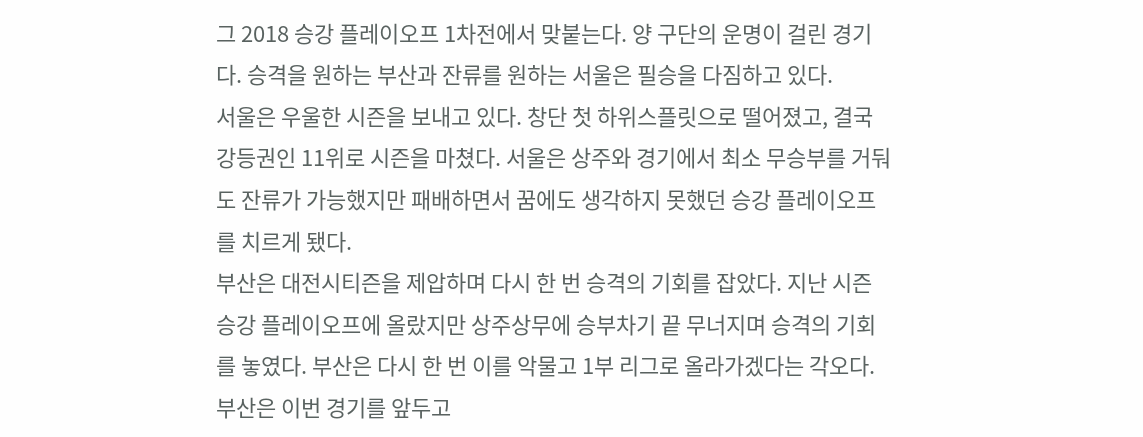그 2018 승강 플레이오프 1차전에서 맞붙는다. 양 구단의 운명이 걸린 경기다. 승격을 원하는 부산과 잔류를 원하는 서울은 필승을 다짐하고 있다.
서울은 우울한 시즌을 보내고 있다. 창단 첫 하위스플릿으로 떨어졌고, 결국 강등권인 11위로 시즌을 마쳤다. 서울은 상주와 경기에서 최소 무승부를 거둬도 잔류가 가능했지만 패배하면서 꿈에도 생각하지 못했던 승강 플레이오프를 치르게 됐다.
부산은 대전시티즌을 제압하며 다시 한 번 승격의 기회를 잡았다. 지난 시즌 승강 플레이오프에 올랐지만 상주상무에 승부차기 끝 무너지며 승격의 기회를 놓였다. 부산은 다시 한 번 이를 악물고 1부 리그로 올라가겠다는 각오다.
부산은 이번 경기를 앞두고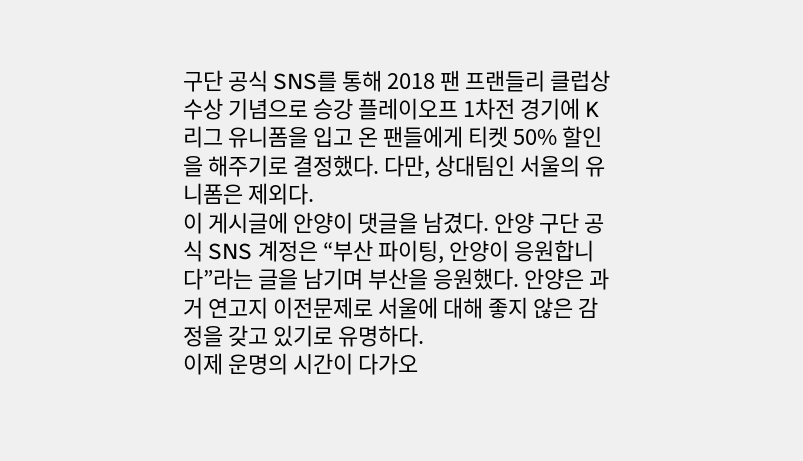구단 공식 SNS를 통해 2018 팬 프랜들리 클럽상 수상 기념으로 승강 플레이오프 1차전 경기에 K리그 유니폼을 입고 온 팬들에게 티켓 50% 할인을 해주기로 결정했다. 다만, 상대팀인 서울의 유니폼은 제외다.
이 게시글에 안양이 댓글을 남겼다. 안양 구단 공식 SNS 계정은 “부산 파이팅, 안양이 응원합니다”라는 글을 남기며 부산을 응원했다. 안양은 과거 연고지 이전문제로 서울에 대해 좋지 않은 감정을 갖고 있기로 유명하다.
이제 운명의 시간이 다가오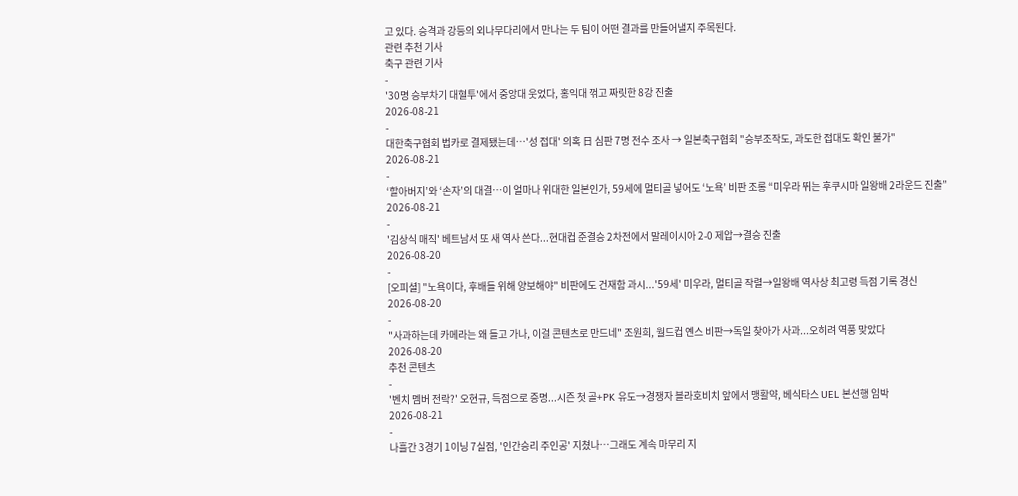고 있다. 승격과 강등의 외나무다리에서 만나는 두 팀이 어떤 결과를 만들어낼지 주목된다.
관련 추천 기사
축구 관련 기사
-
'30명 승부차기 대혈투'에서 중앙대 웃었다, 홍익대 꺾고 짜릿한 8강 진출
2026-08-21
-
대한축구협회 법카로 결제됐는데…'성 접대' 의혹 日 심판 7명 전수 조사 → 일본축구협회 "승부조작도, 과도한 접대도 확인 불가"
2026-08-21
-
‘할아버지’와 ‘손자’의 대결…이 얼마나 위대한 일본인가, 59세에 멀티골 넣어도 ‘노욕’ 비판 조롱 “미우라 뛰는 후쿠시마 일왕배 2라운드 진출”
2026-08-21
-
'김상식 매직' 베트남서 또 새 역사 쓴다...현대컵 준결승 2차전에서 말레이시아 2-0 제압→결승 진출
2026-08-20
-
[오피셜] "노욕이다, 후배들 위해 양보해야" 비판에도 건재함 과시...'59세' 미우라, 멀티골 작렬→일왕배 역사상 최고령 득점 기록 경신
2026-08-20
-
"사과하는데 카메라는 왜 들고 가나, 이걸 콘텐츠로 만드네" 조원희, 월드컵 옌스 비판→독일 찾아가 사과...오히려 역풍 맞았다
2026-08-20
추천 콘텐츠
-
'벤치 멤버 전락?' 오현규, 득점으로 증명...시즌 첫 골+PK 유도→경쟁자 블라호비치 앞에서 맹활약, 베식타스 UEL 본선행 임박
2026-08-21
-
나흘간 3경기 1이닝 7실점, '인간승리 주인공' 지쳤나…그래도 계속 마무리 지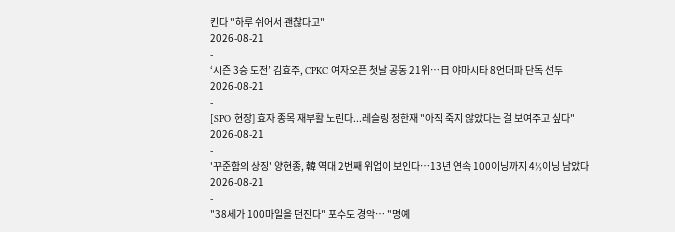킨다 "하루 쉬어서 괜찮다고"
2026-08-21
-
‘시즌 3승 도전’ 김효주, CPKC 여자오픈 첫날 공동 21위…日 야마시타 8언더파 단독 선두
2026-08-21
-
[SPO 현장] 효자 종목 재부활 노린다...레슬링 정한재 "아직 죽지 않았다는 걸 보여주고 싶다"
2026-08-21
-
'꾸준함의 상징' 양현종, 韓 역대 2번째 위업이 보인다…13년 연속 100이닝까지 4⅓이닝 남았다
2026-08-21
-
"38세가 100마일을 던진다" 포수도 경악… "명예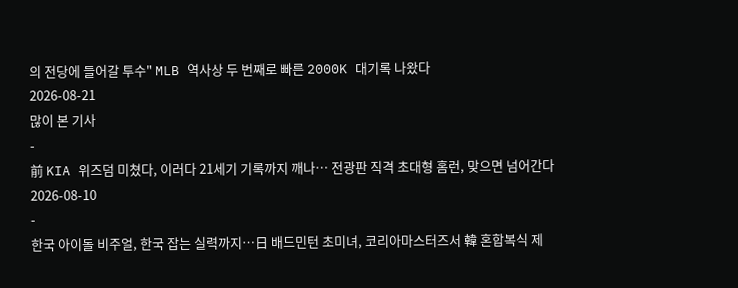의 전당에 들어갈 투수" MLB 역사상 두 번째로 빠른 2000K 대기록 나왔다
2026-08-21
많이 본 기사
-
前 KIA 위즈덤 미쳤다, 이러다 21세기 기록까지 깨나… 전광판 직격 초대형 홈런, 맞으면 넘어간다
2026-08-10
-
한국 아이돌 비주얼, 한국 잡는 실력까지…日 배드민턴 초미녀, 코리아마스터즈서 韓 혼합복식 제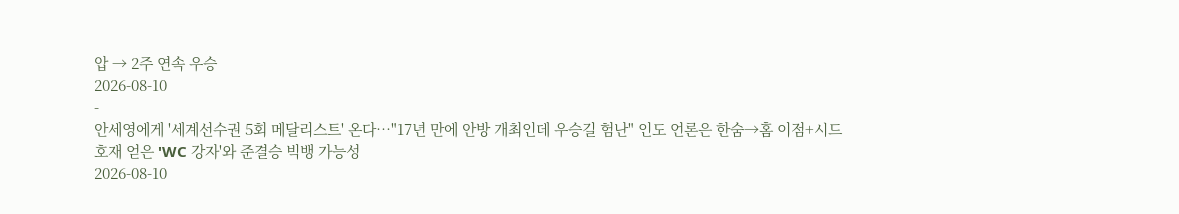압 → 2주 연속 우승
2026-08-10
-
안세영에게 '세계선수권 5회 메달리스트' 온다…"17년 만에 안방 개최인데 우승길 험난" 인도 언론은 한숨→홈 이점+시드 호재 얻은 'WC 강자'와 준결승 빅뱅 가능성
2026-08-10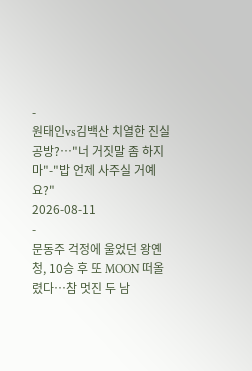-
원태인vs김백산 치열한 진실 공방?…"너 거짓말 좀 하지 마"-"밥 언제 사주실 거예요?"
2026-08-11
-
문동주 걱정에 울었던 왕옌청, 10승 후 또 MOON 떠올렸다…참 멋진 두 남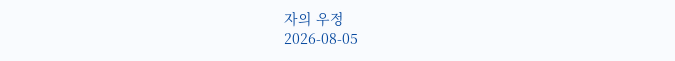자의 우정
2026-08-05